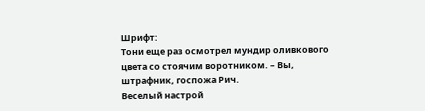Шрифт:
Тони еще раз осмотрел мундир оливкового цвета со стоячим воротником. – Вы, штрафник, госпожа Рич.
Веселый настрой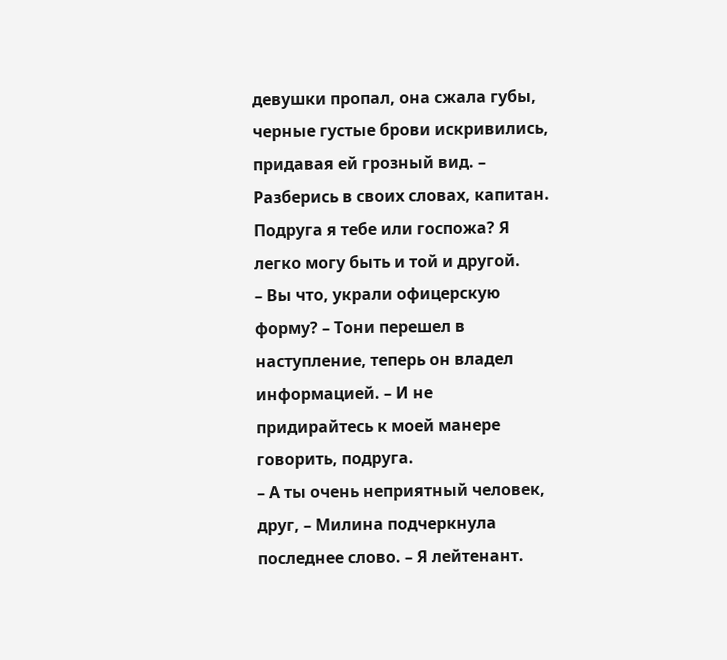девушки пропал, она сжала губы, черные густые брови искривились, придавая ей грозный вид. – Разберись в своих словах, капитан. Подруга я тебе или госпожа? Я легко могу быть и той и другой.
– Вы что, украли офицерскую форму? – Тони перешел в наступление, теперь он владел информацией. – И не придирайтесь к моей манере говорить, подруга.
– А ты очень неприятный человек, друг, – Милина подчеркнула последнее слово. – Я лейтенант.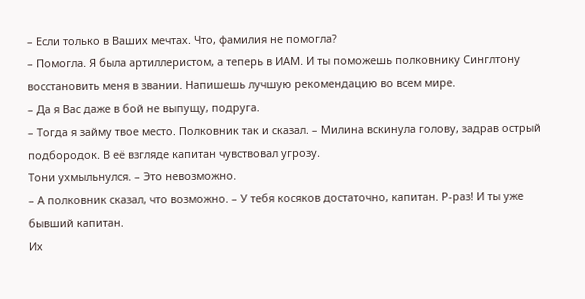– Если только в Ваших мечтах. Что, фамилия не помогла?
– Помогла. Я была артиллеристом, а теперь в ИАМ. И ты поможешь полковнику Синглтону восстановить меня в звании. Напишешь лучшую рекомендацию во всем мире.
– Да я Вас даже в бой не выпущу, подруга.
– Тогда я займу твое место. Полковник так и сказал. – Милина вскинула голову, задрав острый подбородок. В её взгляде капитан чувствовал угрозу.
Тони ухмыльнулся. – Это невозможно.
– А полковник сказал, что возможно. – У тебя косяков достаточно, капитан. Р-раз! И ты уже бывший капитан.
Их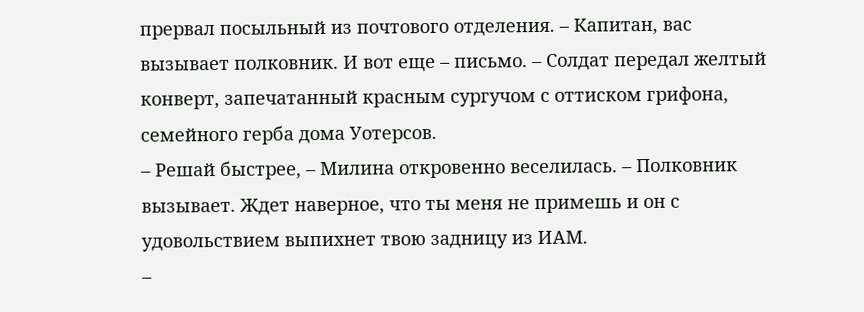прервал посыльный из почтового отделения. – Капитан, вас вызывает полковник. И вот еще – письмо. – Солдат передал желтый конверт, запечатанный красным сургучом с оттиском грифона, семейного герба дома Уотерсов.
– Решай быстрее, – Милина откровенно веселилась. – Полковник вызывает. Ждет наверное, что ты меня не примешь и он с удовольствием выпихнет твою задницу из ИАМ.
–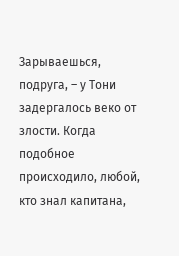Зарываешься, подруга, – у Тони задергалось веко от злости. Когда подобное происходило, любой, кто знал капитана,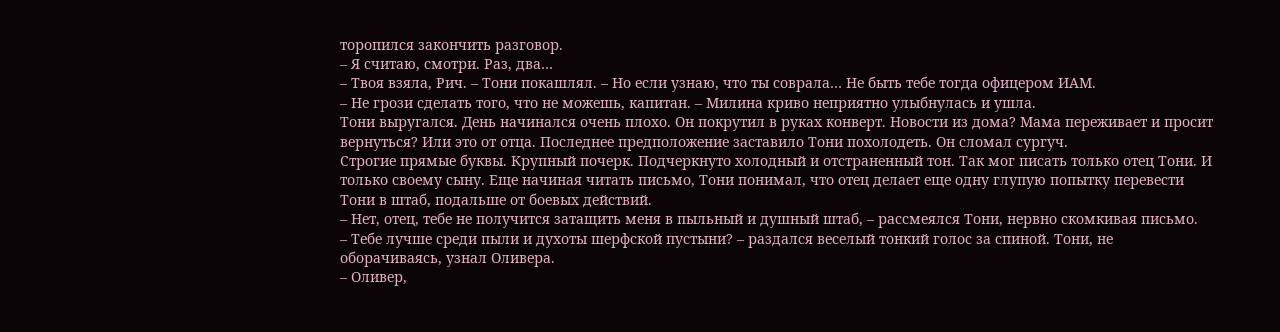торопился закончить разговор.
– Я считаю, смотри. Раз, два…
– Твоя взяла, Рич. – Тони покашлял. – Но если узнаю, что ты соврала… Не быть тебе тогда офицером ИАМ.
– Не грози сделать того, что не можешь, капитан. – Милина криво неприятно улыбнулась и ушла.
Тони выругался. День начинался очень плохо. Он покрутил в руках конверт. Новости из дома? Мама переживает и просит вернуться? Или это от отца. Последнее предположение заставило Тони похолодеть. Он сломал сургуч.
Строгие прямые буквы. Крупный почерк. Подчеркнуто холодный и отстраненный тон. Так мог писать только отец Тони. И только своему сыну. Еще начиная читать письмо, Тони понимал, что отец делает еще одну глупую попытку перевести Тони в штаб, подальше от боевых действий.
– Нет, отец, тебе не получится затащить меня в пыльный и душный штаб, – рассмеялся Тони, нервно скомкивая письмо.
– Тебе лучше среди пыли и духоты шерфской пустыни? – раздался веселый тонкий голос за спиной. Тони, не оборачиваясь, узнал Оливера.
– Оливер,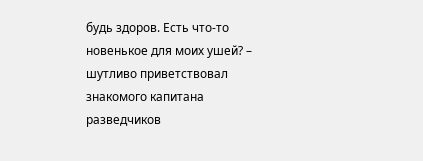будь здоров. Есть что-то новенькое для моих ушей? – шутливо приветствовал знакомого капитана разведчиков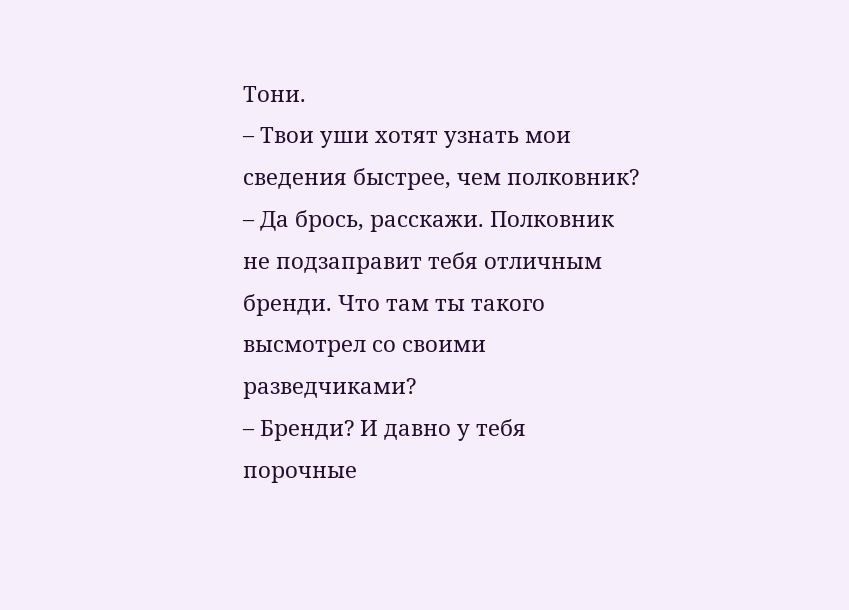Тони.
– Твои уши хотят узнать мои сведения быстрее, чем полковник?
– Да брось, расскажи. Полковник не подзаправит тебя отличным бренди. Что там ты такого высмотрел со своими разведчиками?
– Бренди? И давно у тебя порочные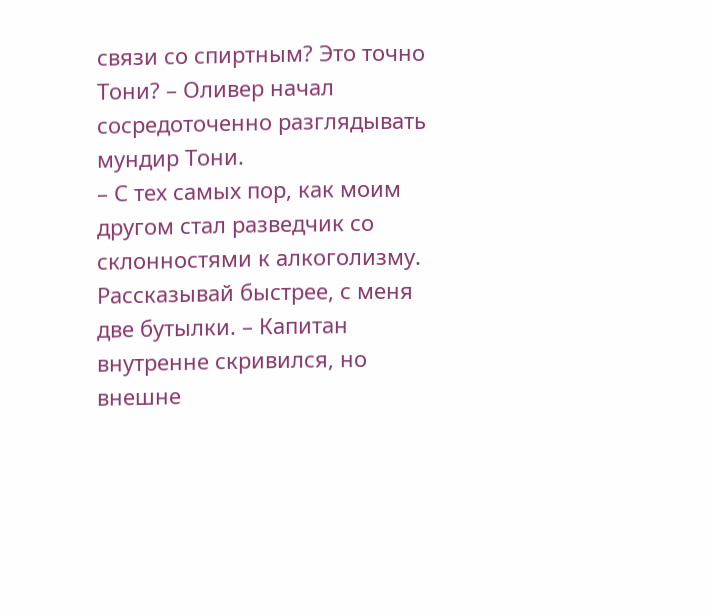связи со спиртным? Это точно Тони? – Оливер начал сосредоточенно разглядывать мундир Тони.
– С тех самых пор, как моим другом стал разведчик со склонностями к алкоголизму. Рассказывай быстрее, с меня две бутылки. – Капитан внутренне скривился, но внешне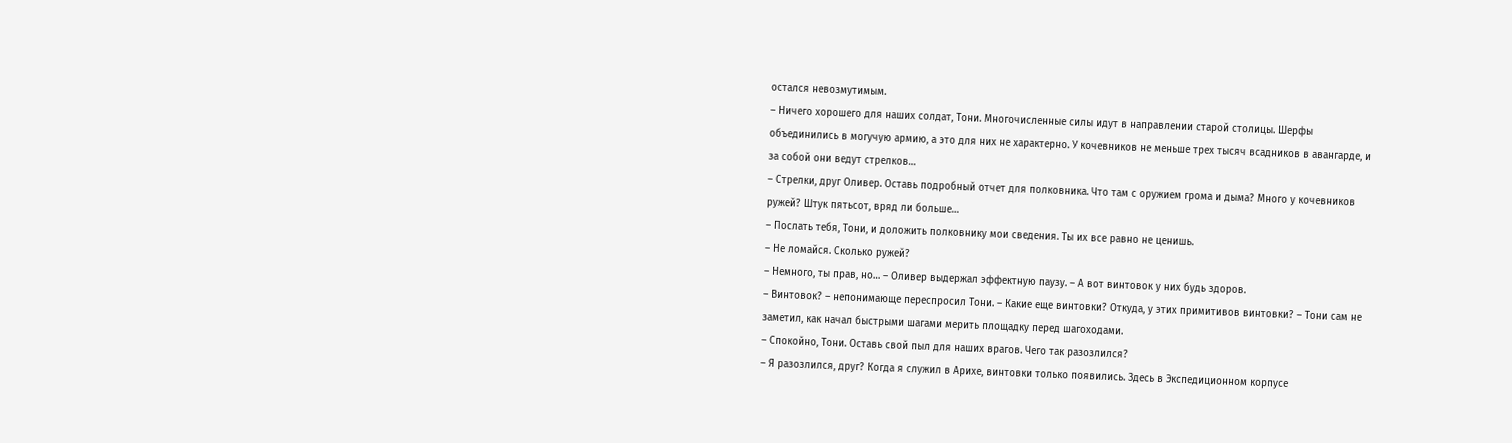остался невозмутимым.
– Ничего хорошего для наших солдат, Тони. Многочисленные силы идут в направлении старой столицы. Шерфы объединились в могучую армию, а это для них не характерно. У кочевников не меньше трех тысяч всадников в авангарде, и за собой они ведут стрелков…
– Стрелки, друг Оливер. Оставь подробный отчет для полковника. Что там с оружием грома и дыма? Много у кочевников ружей? Штук пятьсот, вряд ли больше…
– Послать тебя, Тони, и доложить полковнику мои сведения. Ты их все равно не ценишь.
– Не ломайся. Сколько ружей?
– Немного, ты прав, но… – Оливер выдержал эффектную паузу. – А вот винтовок у них будь здоров.
– Винтовок? – непонимающе переспросил Тони. – Какие еще винтовки? Откуда, у этих примитивов винтовки? – Тони сам не заметил, как начал быстрыми шагами мерить площадку перед шагоходами.
– Спокойно, Тони. Оставь свой пыл для наших врагов. Чего так разозлился?
– Я разозлился, друг? Когда я служил в Арихе, винтовки только появились. Здесь в Экспедиционном корпусе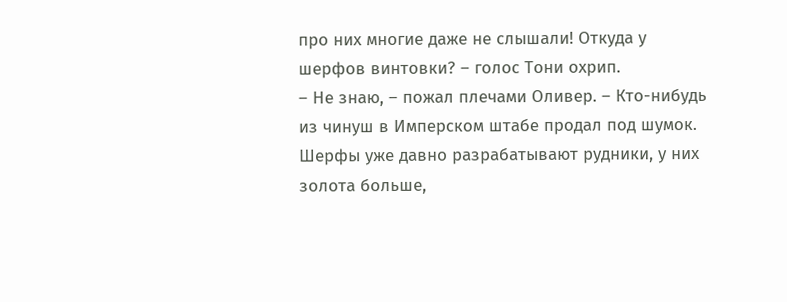про них многие даже не слышали! Откуда у шерфов винтовки? – голос Тони охрип.
– Не знаю, – пожал плечами Оливер. – Кто-нибудь из чинуш в Имперском штабе продал под шумок. Шерфы уже давно разрабатывают рудники, у них золота больше,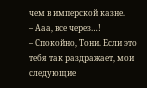чем в имперской казне.
– Ааа, все через…!
– Спокойно, Тони. Если это тебя так раздражает, мои следующие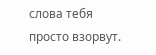слова тебя просто взорвут.